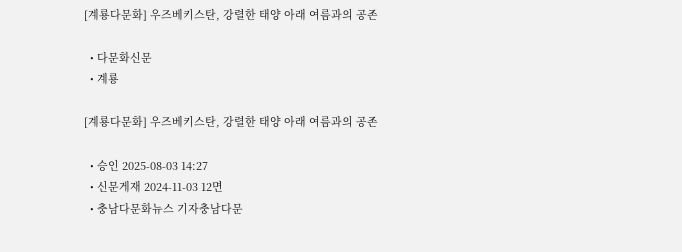[계룡다문화] 우즈베키스탄, 강렬한 태양 아래 여름과의 공존

  • 다문화신문
  • 계룡

[계룡다문화] 우즈베키스탄, 강렬한 태양 아래 여름과의 공존

  • 승인 2025-08-03 14:27
  • 신문게재 2024-11-03 12면
  • 충남다문화뉴스 기자충남다문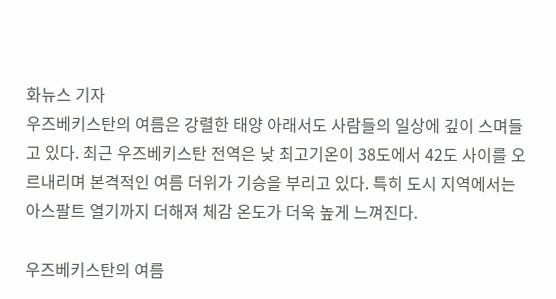화뉴스 기자
우즈베키스탄의 여름은 강렬한 태양 아래서도 사람들의 일상에 깊이 스며들고 있다. 최근 우즈베키스탄 전역은 낮 최고기온이 38도에서 42도 사이를 오르내리며 본격적인 여름 더위가 기승을 부리고 있다. 특히 도시 지역에서는 아스팔트 열기까지 더해져 체감 온도가 더욱 높게 느껴진다.

우즈베키스탄의 여름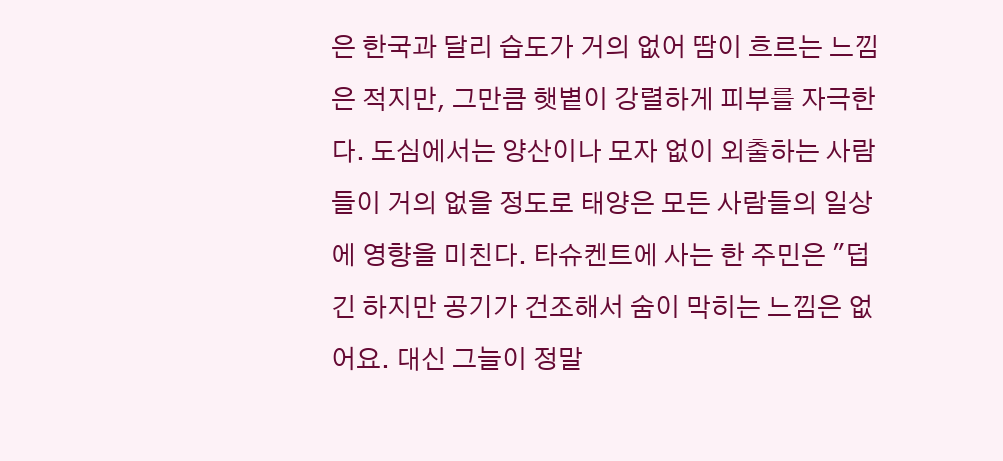은 한국과 달리 습도가 거의 없어 땀이 흐르는 느낌은 적지만, 그만큼 햇볕이 강렬하게 피부를 자극한다. 도심에서는 양산이나 모자 없이 외출하는 사람들이 거의 없을 정도로 태양은 모든 사람들의 일상에 영향을 미친다. 타슈켄트에 사는 한 주민은 "덥긴 하지만 공기가 건조해서 숨이 막히는 느낌은 없어요. 대신 그늘이 정말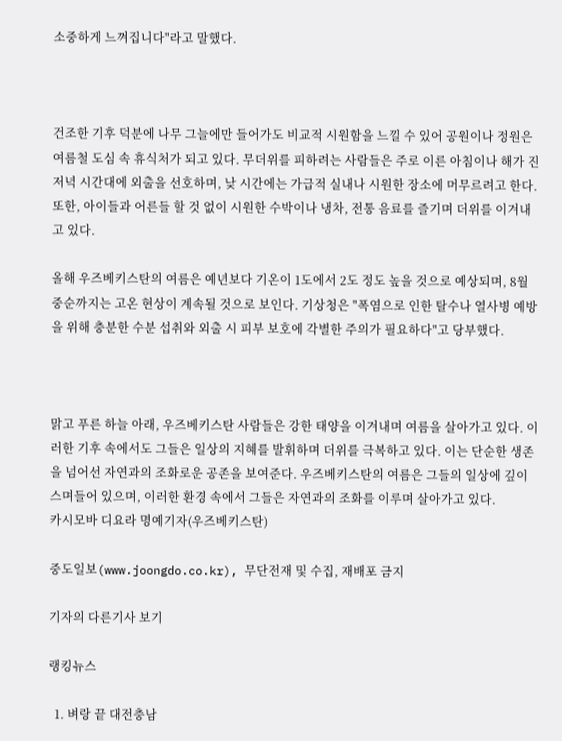소중하게 느껴집니다"라고 말했다.



건조한 기후 덕분에 나무 그늘에만 들어가도 비교적 시원함을 느낄 수 있어 공원이나 정원은 여름철 도심 속 휴식처가 되고 있다. 무더위를 피하려는 사람들은 주로 이른 아침이나 해가 진 저녁 시간대에 외출을 선호하며, 낮 시간에는 가급적 실내나 시원한 장소에 머무르려고 한다. 또한, 아이들과 어른들 할 것 없이 시원한 수박이나 냉차, 전통 음료를 즐기며 더위를 이겨내고 있다.

올해 우즈베키스탄의 여름은 예년보다 기온이 1도에서 2도 정도 높을 것으로 예상되며, 8월 중순까지는 고온 현상이 계속될 것으로 보인다. 기상청은 "폭염으로 인한 탈수나 열사병 예방을 위해 충분한 수분 섭취와 외출 시 피부 보호에 각별한 주의가 필요하다"고 당부했다.



맑고 푸른 하늘 아래, 우즈베키스탄 사람들은 강한 태양을 이겨내며 여름을 살아가고 있다. 이러한 기후 속에서도 그들은 일상의 지혜를 발휘하며 더위를 극복하고 있다. 이는 단순한 생존을 넘어선 자연과의 조화로운 공존을 보여준다. 우즈베키스탄의 여름은 그들의 일상에 깊이 스며들어 있으며, 이러한 환경 속에서 그들은 자연과의 조화를 이루며 살아가고 있다.
카시모바 디요라 명예기자(우즈베키스탄)

중도일보(www.joongdo.co.kr), 무단전재 및 수집, 재배포 금지

기자의 다른기사 보기

랭킹뉴스

  1. 벼랑 끝 대전충남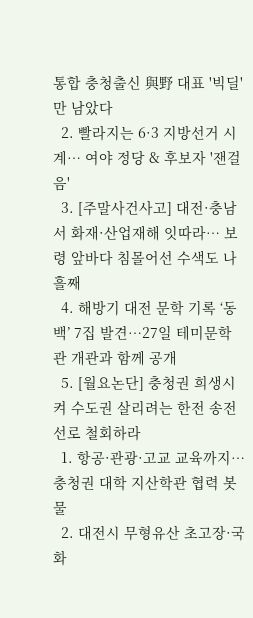통합 충청출신 與野 대표 '빅딜'만 남았다
  2. 빨라지는 6·3 지방선거 시계… 여야 정당 & 후보자 '잰걸음'
  3. [주말사건사고] 대전·충남서 화재·산업재해 잇따라… 보령 앞바다 침몰어선 수색도 나흘째
  4. 해방기 대전 문학 기록 ‘동백’ 7집 발견…27일 테미문학관 개관과 함께 공개
  5. [월요논단] 충청권 희생시켜 수도권 살리려는 한전 송전선로 철회하라
  1. 항공·관광·고교 교육까지…충청권 대학 지산학관 협력 봇물
  2. 대전시 무형유산 초고장·국화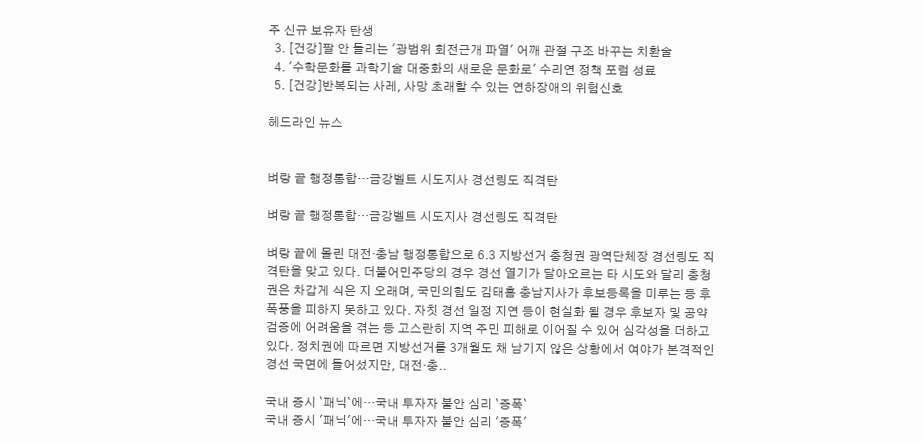주 신규 보유자 탄생
  3. [건강]팔 안 들리는 '광범위 회전근개 파열' 어깨 관절 구조 바꾸는 치환술
  4. '수학문화를 과학기술 대중화의 새로운 문화로' 수리연 정책 포럼 성료
  5. [건강]반복되는 사레, 사망 초래할 수 있는 연하장애의 위험신호

헤드라인 뉴스


벼랑 끝 행정통합…금강벨트 시도지사 경선링도 직격탄

벼랑 끝 행정통합…금강벨트 시도지사 경선링도 직격탄

벼랑 끝에 몰린 대전·충남 행정통합으로 6.3 지방선거 충청권 광역단체장 경선링도 직격탄을 맞고 있다. 더불어민주당의 경우 경선 열기가 달아오르는 타 시도와 달리 충청권은 차갑게 식은 지 오래며, 국민의힘도 김태흠 충남지사가 후보등록을 미루는 등 후폭풍을 피하지 못하고 있다. 자칫 경선 일정 지연 등이 현실화 될 경우 후보자 및 공약 검증에 어려움을 겪는 등 고스란히 지역 주민 피해로 이어질 수 있어 심각성을 더하고 있다. 정치권에 따르면 지방선거를 3개월도 채 남기지 않은 상황에서 여야가 본격적인 경선 국면에 들어섰지만, 대전·충..

국내 증시 `패닉`에…국내 투자자 불안 심리 `증폭`
국내 증시 '패닉'에…국내 투자자 불안 심리 '증폭'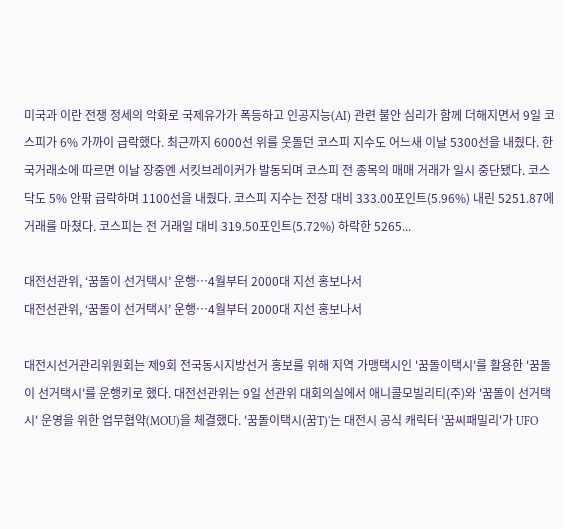미국과 이란 전쟁 정세의 악화로 국제유가가 폭등하고 인공지능(AI) 관련 불안 심리가 함께 더해지면서 9일 코스피가 6% 가까이 급락했다. 최근까지 6000선 위를 웃돌던 코스피 지수도 어느새 이날 5300선을 내줬다. 한국거래소에 따르면 이날 장중엔 서킷브레이커가 발동되며 코스피 전 종목의 매매 거래가 일시 중단됐다. 코스닥도 5% 안팎 급락하며 1100선을 내줬다. 코스피 지수는 전장 대비 333.00포인트(5.96%) 내린 5251.87에 거래를 마쳤다. 코스피는 전 거래일 대비 319.50포인트(5.72%) 하락한 5265...

대전선관위, ‘꿈돌이 선거택시’ 운행…4월부터 2000대 지선 홍보나서
대전선관위, ‘꿈돌이 선거택시’ 운행…4월부터 2000대 지선 홍보나서

대전시선거관리위원회는 제9회 전국동시지방선거 홍보를 위해 지역 가맹택시인 '꿈돌이택시'를 활용한 '꿈돌이 선거택시'를 운행키로 했다. 대전선관위는 9일 선관위 대회의실에서 애니콜모빌리티(주)와 '꿈돌이 선거택시' 운영을 위한 업무협약(MOU)을 체결했다. '꿈돌이택시(꿈T)'는 대전시 공식 캐릭터 '꿈씨패밀리'가 UFO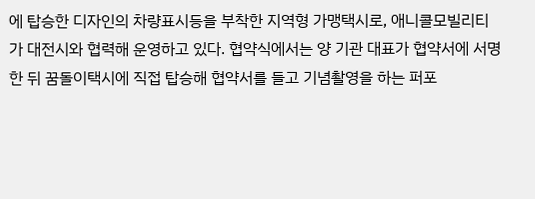에 탑승한 디자인의 차량표시등을 부착한 지역형 가맹택시로, 애니콜모빌리티가 대전시와 협력해 운영하고 있다. 협약식에서는 양 기관 대표가 협약서에 서명한 뒤 꿈돌이택시에 직접 탑승해 협약서를 들고 기념촬영을 하는 퍼포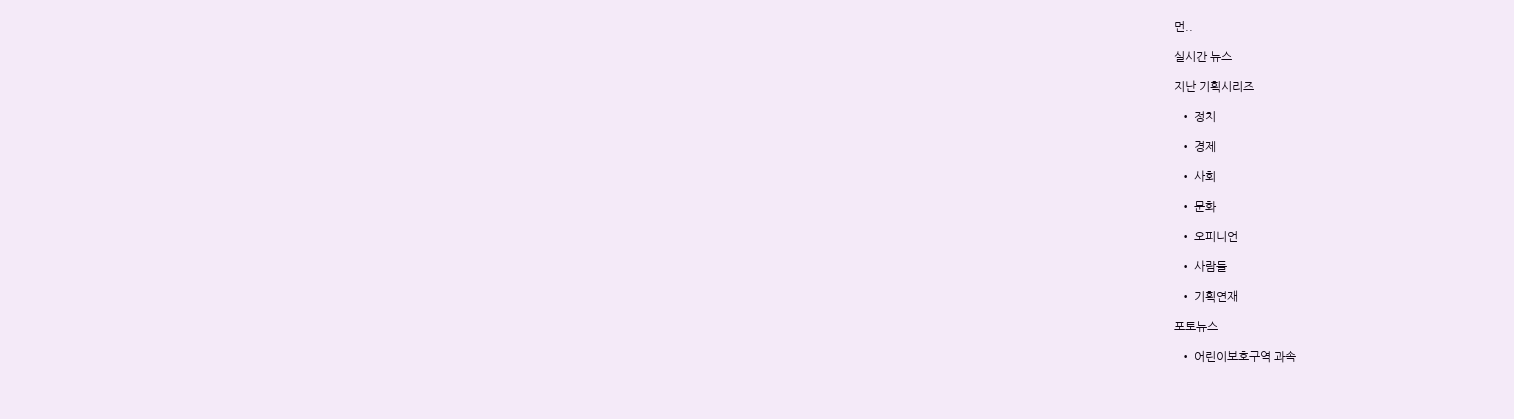먼..

실시간 뉴스

지난 기획시리즈

  • 정치

  • 경제

  • 사회

  • 문화

  • 오피니언

  • 사람들

  • 기획연재

포토뉴스

  • 어린이보호구역 과속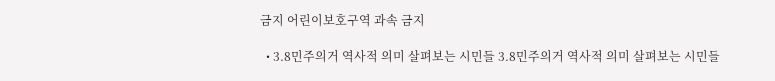금지 어린이보호구역 과속 금지

  • 3.8민주의거 역사적 의미 살펴보는 시민들 3.8민주의거 역사적 의미 살펴보는 시민들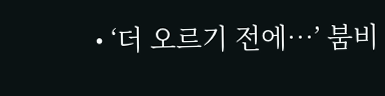• ‘더 오르기 전에…’ 붐비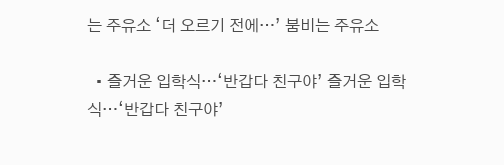는 주유소 ‘더 오르기 전에…’ 붐비는 주유소

  • 즐거운 입학식…‘반갑다 친구야’ 즐거운 입학식…‘반갑다 친구야’